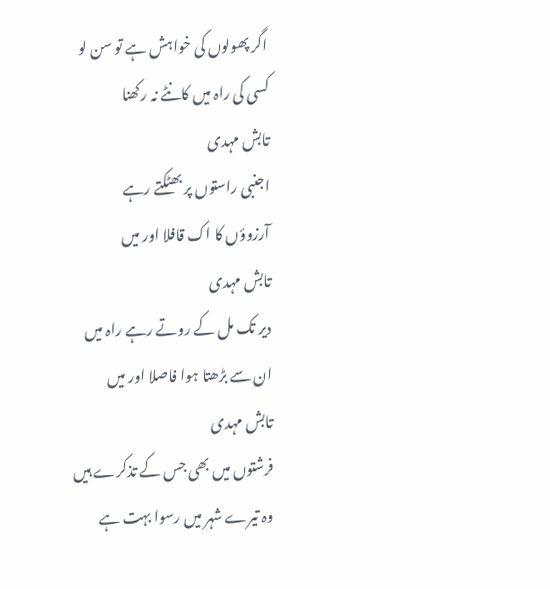اگر پھولوں کی خواہش ہے تو سن لو
کسی کی راہ میں کانٹے نہ رکھنا
تابش مہدی
اجنبی راستوں پر بھٹکتے رہے
آرزوؤں کا اک قافلا اور میں
تابش مہدی
دیر تک مل کے روتے رہے راہ میں
ان سے بڑھتا ہوا فاصلا اور میں
تابش مہدی
فرشتوں میں بھی جس کے تذکرے ہیں
وہ تیرے شہر میں رسوا بہت ہے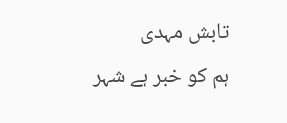تابش مہدی
ہم کو خبر ہے شہر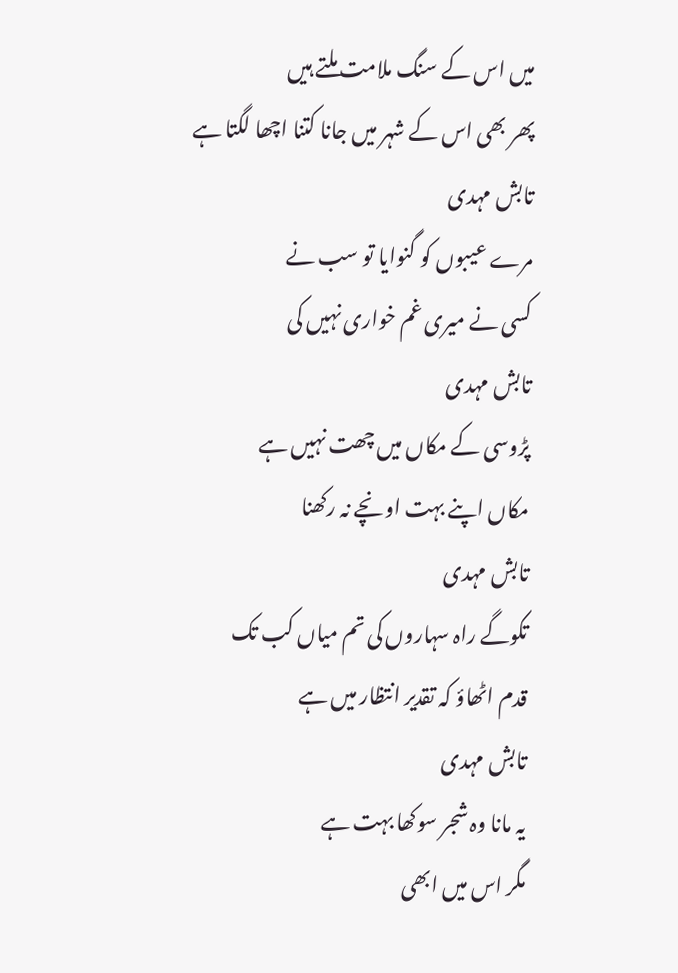میں اس کے سنگ ملامت ملتے ہیں
پھر بھی اس کے شہر میں جانا کتنا اچھا لگتا ہے
تابش مہدی
مرے عیبوں کو گنوایا تو سب نے
کسی نے میری غم خواری نہیں کی
تابش مہدی
پڑوسی کے مکاں میں چھت نہیں ہے
مکاں اپنے بہت اونچے نہ رکھنا
تابش مہدی
تکوگے راہ سہاروں کی تم میاں کب تک
قدم اٹھاؤ کہ تقدیر انتظار میں ہے
تابش مہدی
یہ مانا وہ شجر سوکھا بہت ہے
مگر اس میں ابھی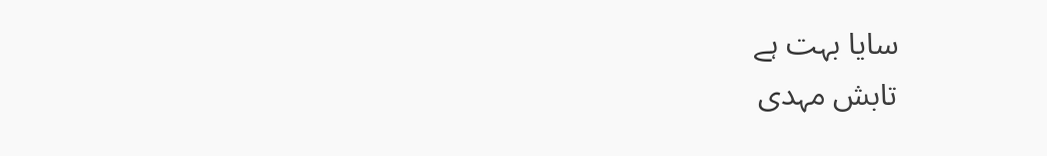سایا بہت ہے
تابش مہدی